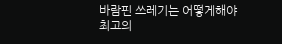바람핀 쓰레기는 어떻게해야 최고의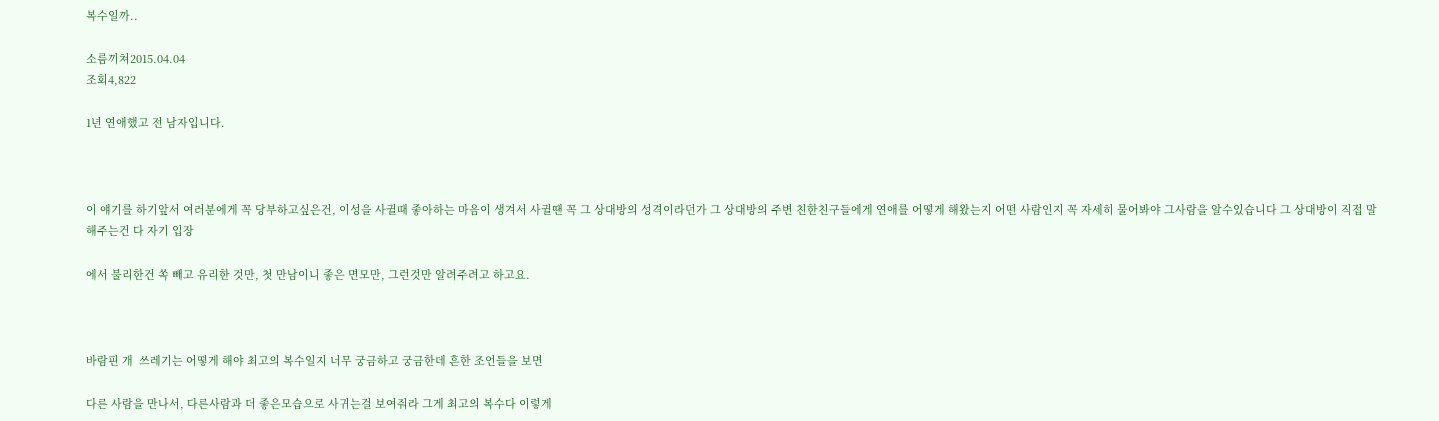복수일까..

소름끼쳐2015.04.04
조회4,822

1년 연애했고 전 남자입니다.



이 얘기를 하기앞서 여러분에게 꼭 당부하고싶은건, 이성을 사귈때 좋아하는 마음이 생겨서 사귈땐 꼭 그 상대방의 성격이라던가 그 상대방의 주변 친한친구들에게 연애를 어떻게 해왔는지 어떤 사람인지 꼭 자세히 물어봐야 그사람을 알수있습니다 그 상대방이 직접 말해주는건 다 자기 입장

에서 불리한건 쏙 빼고 유리한 것만, 첫 만남이니 좋은 면모만, 그런것만 알려주려고 하고요.



바람핀 개  쓰레기는 어떻게 해야 최고의 복수일지 너무 궁금하고 궁금한데 흔한 조언들을 보면

다른 사람을 만나서, 다른사람과 더 좋은모습으로 사귀는걸 보여줘라 그게 최고의 복수다 이렇게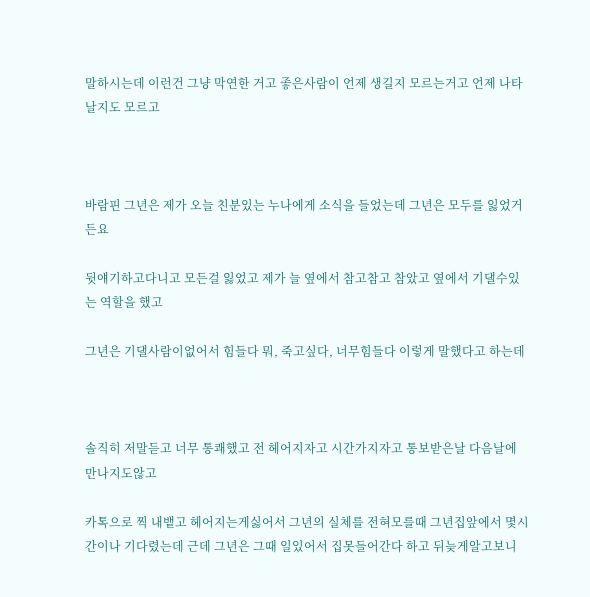말하시는데 이런건 그냥 막연한 거고 좋은사람이 언제 생길지 모르는거고 언제 나타날지도 모르고



바람핀 그년은 제가 오늘 친분있는 누나에게 소식을 들었는데 그년은 모두를 잃었거든요

뒷얘기하고다니고 모든걸 잃었고 제가 늘 옆에서 참고참고 참았고 옆에서 기댈수있는 역할을 했고

그년은 기댈사람이없어서 힘들다 뭐, 죽고싶다, 너무힘들다 이렇게 말했다고 하는데



솔직히 저말듣고 너무 통쾌했고 전 헤어지자고 시간가지자고 통보받은날 다음날에 만나지도않고

카톡으로 찍 내뱉고 헤어지는게싫어서 그년의 실체를 전혀모를때 그년집앞에서 몇시간이나 기다렸는데 근데 그년은 그때 일있어서 집못들어간다 하고 뒤늦게알고보니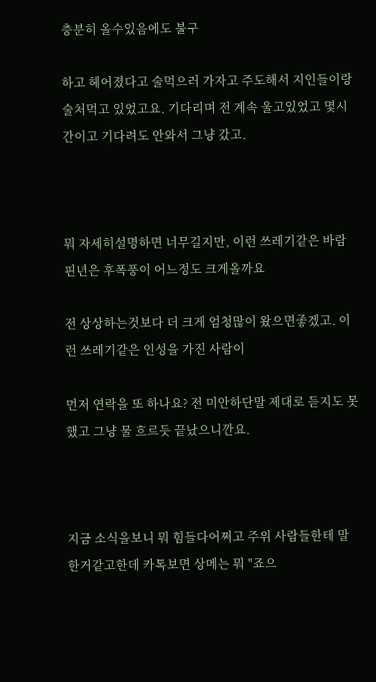충분히 올수있음에도 불구

하고 헤어졌다고 술먹으러 가자고 주도해서 지인들이랑 술처먹고 있었고요. 기다리며 전 계속 울고있었고 몇시간이고 기다려도 안와서 그냥 갔고.



뭐 자세히설명하면 너무길지만, 이런 쓰레기같은 바람핀년은 후폭풍이 어느정도 크게올까요

전 상상하는것보다 더 크게 엄청많이 왔으면좋겠고. 이런 쓰레기같은 인성을 가진 사람이

먼저 연락을 또 하나요? 전 미안하단말 제대로 듣지도 못했고 그냥 물 흐르듯 끝났으니깐요.



지금 소식을보니 뭐 힘들다어쩌고 주위 사람들한테 말한거같고한데 카톡보면 상메는 뭐 "죠으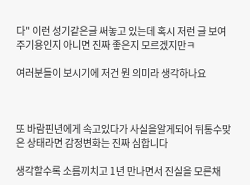다" 이런 성기같은글 써놓고 있는데 혹시 저런 글 보여주기용인지 아니면 진짜 좋은지 모르겠지만ㅋ

여러분들이 보시기에 저건 뭔 의미라 생각하나요



또 바람핀년에게 속고있다가 사실을알게되어 뒤통수맞은 상태라면 감정변화는 진짜 심합니다

생각할수록 소름끼치고 1년 만나면서 진실을 모른채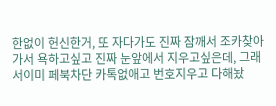한없이 헌신한거, 또 자다가도 진짜 잠깨서 조카찾아가서 욕하고싶고 진짜 눈앞에서 지우고싶은데, 그래서이미 페북차단 카톡없애고 번호지우고 다해놨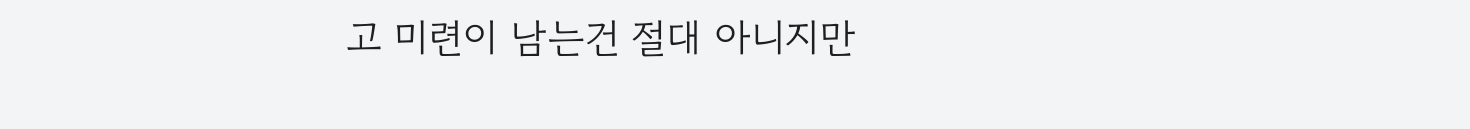고 미련이 남는건 절대 아니지만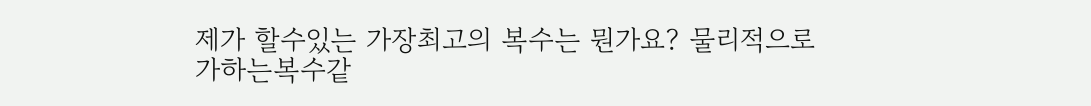제가 할수있는 가장최고의 복수는 뭔가요? 물리적으로 가하는복수같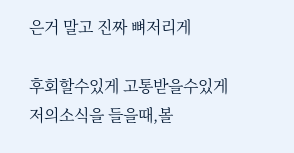은거 말고 진짜 뼈저리게

후회할수있게 고통받을수있게 저의소식을 들을때,볼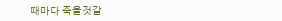때마다 죽을것같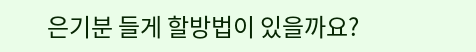은기분 들게 할방법이 있을까요?